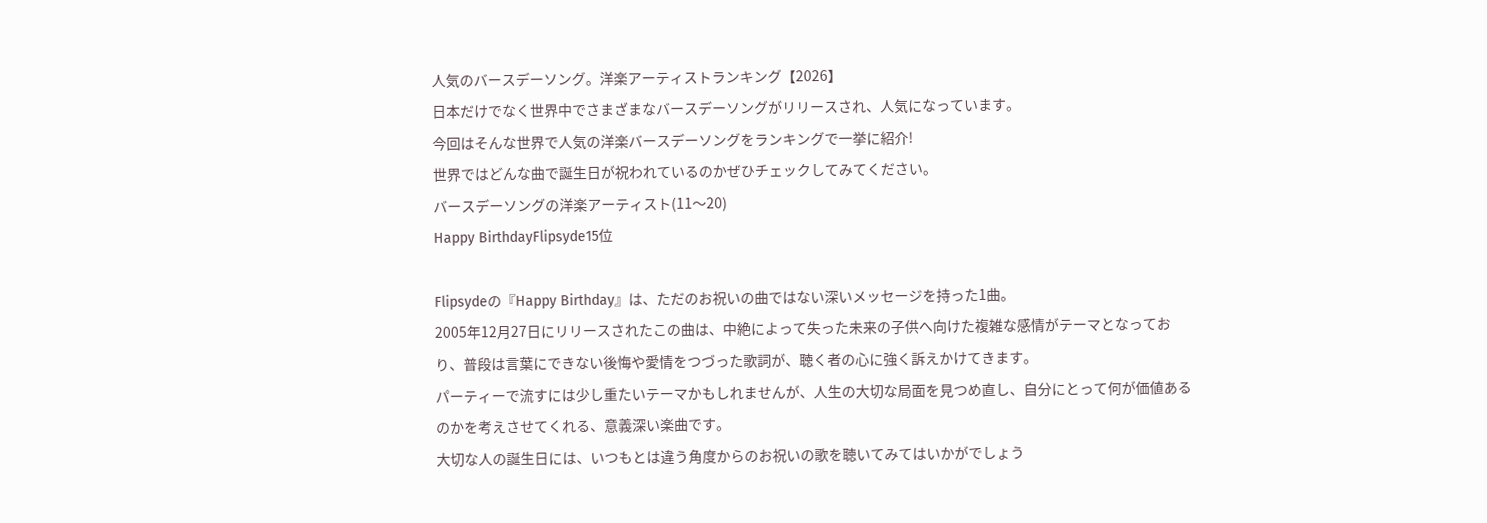人気のバースデーソング。洋楽アーティストランキング【2026】
日本だけでなく世界中でさまざまなバースデーソングがリリースされ、人気になっています。
今回はそんな世界で人気の洋楽バースデーソングをランキングで一挙に紹介!
世界ではどんな曲で誕生日が祝われているのかぜひチェックしてみてください。
バースデーソングの洋楽アーティスト(11〜20)
Happy BirthdayFlipsyde15位

Flipsydeの『Happy Birthday』は、ただのお祝いの曲ではない深いメッセージを持った1曲。
2005年12月27日にリリースされたこの曲は、中絶によって失った未来の子供へ向けた複雑な感情がテーマとなっており、普段は言葉にできない後悔や愛情をつづった歌詞が、聴く者の心に強く訴えかけてきます。
パーティーで流すには少し重たいテーマかもしれませんが、人生の大切な局面を見つめ直し、自分にとって何が価値あるのかを考えさせてくれる、意義深い楽曲です。
大切な人の誕生日には、いつもとは違う角度からのお祝いの歌を聴いてみてはいかがでしょう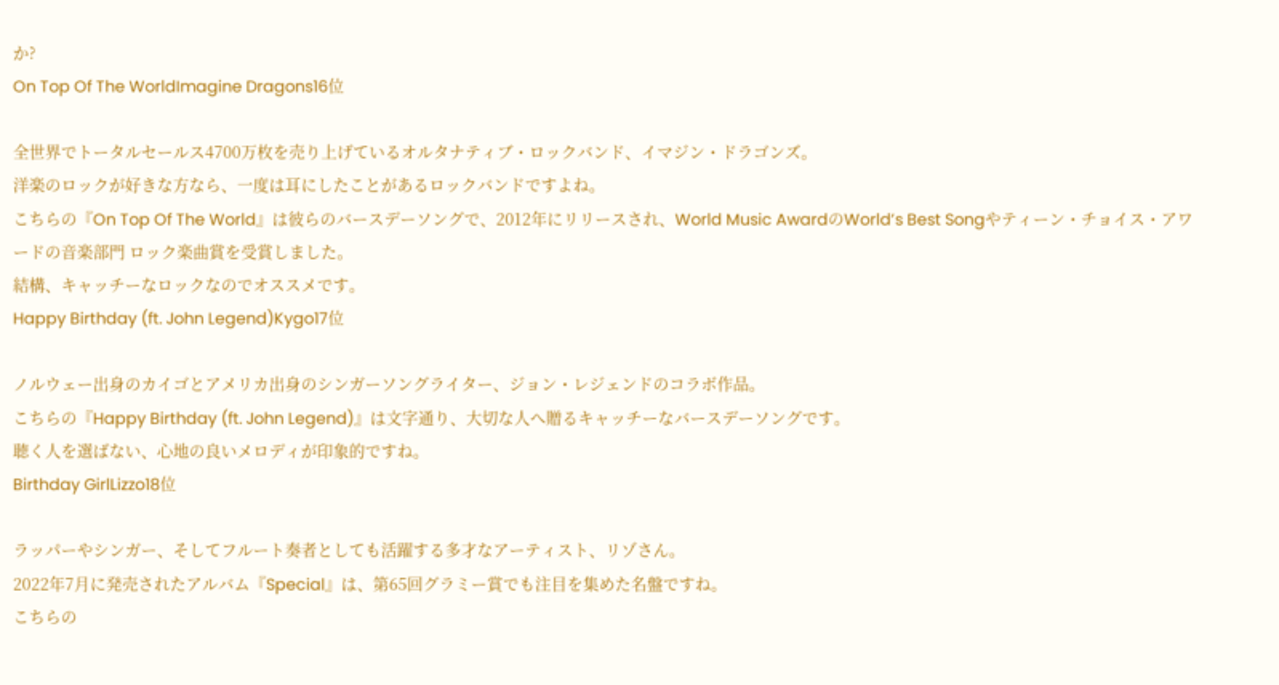か?
On Top Of The WorldImagine Dragons16位

全世界でトータルセールス4700万枚を売り上げているオルタナティブ・ロックバンド、イマジン・ドラゴンズ。
洋楽のロックが好きな方なら、一度は耳にしたことがあるロックバンドですよね。
こちらの『On Top Of The World』は彼らのバースデーソングで、2012年にリリースされ、World Music AwardのWorld’s Best Songやティーン・チョイス・アワードの音楽部門 ロック楽曲賞を受賞しました。
結構、キャッチーなロックなのでオススメです。
Happy Birthday (ft. John Legend)Kygo17位

ノルウェー出身のカイゴとアメリカ出身のシンガーソングライター、ジョン・レジェンドのコラボ作品。
こちらの『Happy Birthday (ft. John Legend)』は文字通り、大切な人へ贈るキャッチーなバースデーソングです。
聴く人を選ばない、心地の良いメロディが印象的ですね。
Birthday GirlLizzo18位

ラッパーやシンガー、そしてフルート奏者としても活躍する多才なアーティスト、リゾさん。
2022年7月に発売されたアルバム『Special』は、第65回グラミー賞でも注目を集めた名盤ですね。
こちらの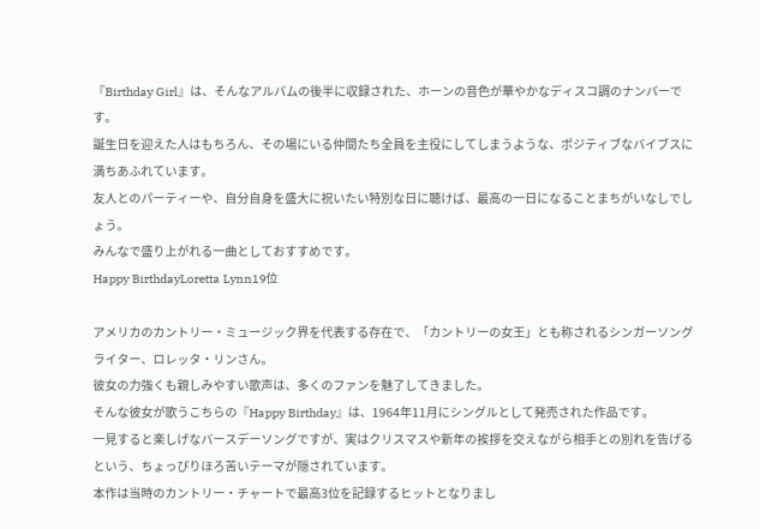『Birthday Girl』は、そんなアルバムの後半に収録された、ホーンの音色が華やかなディスコ調のナンバーです。
誕生日を迎えた人はもちろん、その場にいる仲間たち全員を主役にしてしまうような、ポジティブなバイブスに満ちあふれています。
友人とのパーティーや、自分自身を盛大に祝いたい特別な日に聴けば、最高の一日になることまちがいなしでしょう。
みんなで盛り上がれる一曲としておすすめです。
Happy BirthdayLoretta Lynn19位

アメリカのカントリー・ミュージック界を代表する存在で、「カントリーの女王」とも称されるシンガーソングライター、ロレッタ・リンさん。
彼女の力強くも親しみやすい歌声は、多くのファンを魅了してきました。
そんな彼女が歌うこちらの『Happy Birthday』は、1964年11月にシングルとして発売された作品です。
一見すると楽しげなバースデーソングですが、実はクリスマスや新年の挨拶を交えながら相手との別れを告げるという、ちょっぴりほろ苦いテーマが隠されています。
本作は当時のカントリー・チャートで最高3位を記録するヒットとなりまし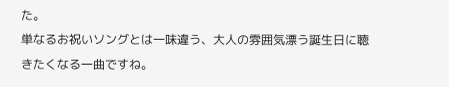た。
単なるお祝いソングとは一味違う、大人の雰囲気漂う誕生日に聴きたくなる一曲ですね。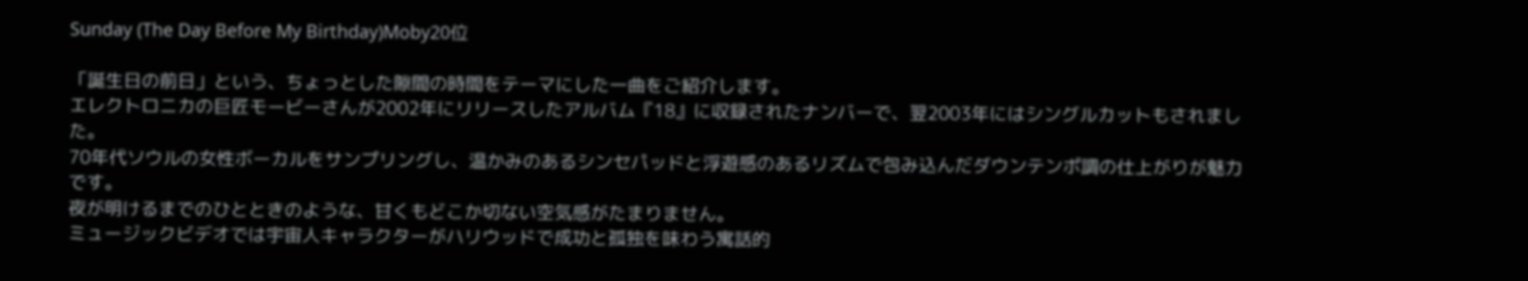Sunday (The Day Before My Birthday)Moby20位

「誕生日の前日」という、ちょっとした隙間の時間をテーマにした一曲をご紹介します。
エレクトロニカの巨匠モービーさんが2002年にリリースしたアルバム『18』に収録されたナンバーで、翌2003年にはシングルカットもされました。
70年代ソウルの女性ボーカルをサンプリングし、温かみのあるシンセパッドと浮遊感のあるリズムで包み込んだダウンテンポ調の仕上がりが魅力です。
夜が明けるまでのひとときのような、甘くもどこか切ない空気感がたまりません。
ミュージックビデオでは宇宙人キャラクターがハリウッドで成功と孤独を味わう寓話的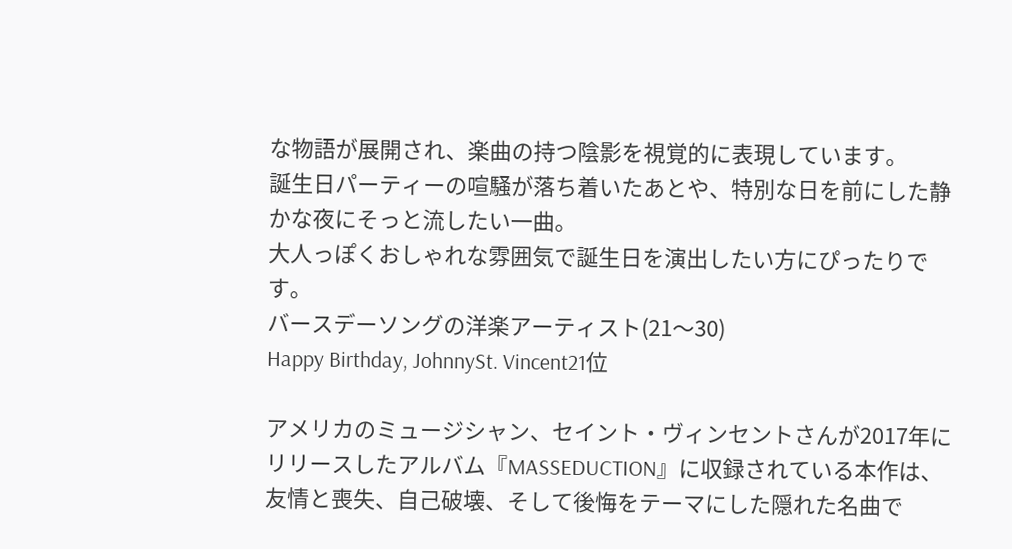な物語が展開され、楽曲の持つ陰影を視覚的に表現しています。
誕生日パーティーの喧騒が落ち着いたあとや、特別な日を前にした静かな夜にそっと流したい一曲。
大人っぽくおしゃれな雰囲気で誕生日を演出したい方にぴったりです。
バースデーソングの洋楽アーティスト(21〜30)
Happy Birthday, JohnnySt. Vincent21位

アメリカのミュージシャン、セイント・ヴィンセントさんが2017年にリリースしたアルバム『MASSEDUCTION』に収録されている本作は、友情と喪失、自己破壊、そして後悔をテーマにした隠れた名曲で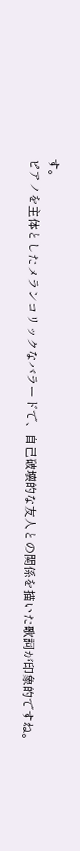す。
ピアノを主体としたメランコリックなバラードで、自己破壊的な友人との関係を描いた歌詞が印象的ですね。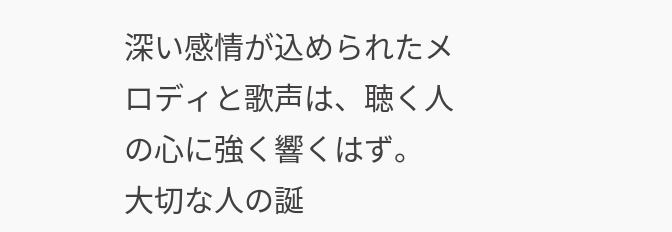深い感情が込められたメロディと歌声は、聴く人の心に強く響くはず。
大切な人の誕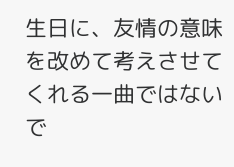生日に、友情の意味を改めて考えさせてくれる一曲ではないで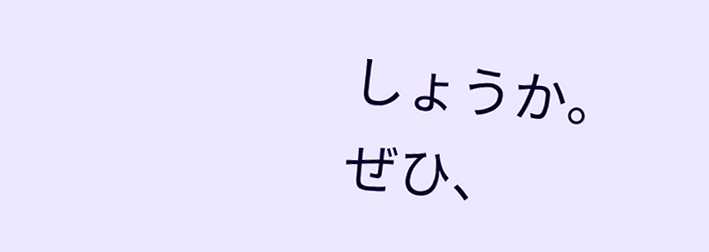しょうか。
ぜひ、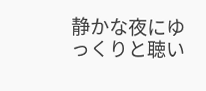静かな夜にゆっくりと聴い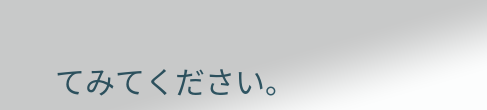てみてください。